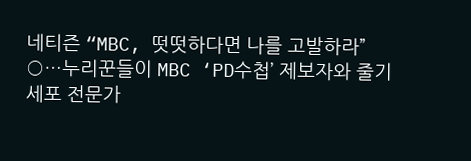네티즌 “MBC, 떳떳하다면 나를 고발하라”
○…누리꾼들이 MBC ‘PD수첩’ 제보자와 줄기세포 전문가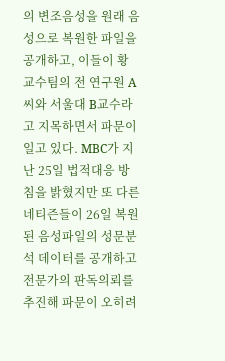의 변조음성을 원래 음성으로 복원한 파일을 공개하고, 이들이 황 교수팀의 전 연구원 A씨와 서울대 B교수라고 지목하면서 파문이 일고 있다. MBC가 지난 25일 법적대응 방침을 밝혔지만 또 다른 네티즌들이 26일 복원된 음성파일의 성문분석 데이터를 공개하고 전문가의 판독의뢰를 추진해 파문이 오히려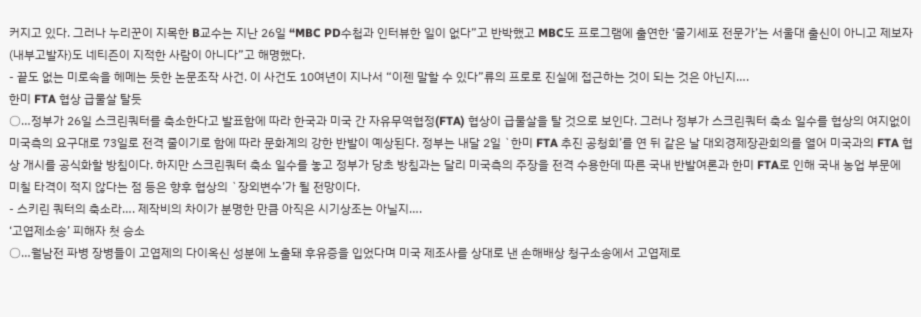커지고 있다. 그러나 누리꾼이 지목한 B교수는 지난 26일 “MBC PD수첩과 인터뷰한 일이 없다”고 반박했고 MBC도 프로그램에 출연한 ‘줄기세포 전문가’는 서울대 출신이 아니고 제보자(내부고발자)도 네티즌이 지적한 사람이 아니다”고 해명했다.
- 끝도 없는 미로속을 헤메는 듯한 논문조작 사건. 이 사건도 10여년이 지나서 “이젠 말할 수 있다”류의 프로로 진실에 접근하는 것이 되는 것은 아닌지….
한미 FTA 협상 급물살 탈듯
○…정부가 26일 스크린쿼터를 축소한다고 발표함에 따라 한국과 미국 간 자유무역협정(FTA) 협상이 급물살을 탈 것으로 보인다. 그러나 정부가 스크린쿼터 축소 일수를 협상의 여지없이 미국측의 요구대로 73일로 전격 줄이기로 함에 따라 문화계의 강한 반발이 예상된다. 정부는 내달 2일 `한미 FTA 추진 공청회’를 연 뒤 같은 날 대외경제장관회의를 열어 미국과의 FTA 협상 개시를 공식화할 방침이다. 하지만 스크린쿼터 축소 일수를 놓고 정부가 당초 방침과는 달리 미국측의 주장을 전격 수용한데 따른 국내 반발여론과 한미 FTA로 인해 국내 농업 부문에 미칠 타격이 적지 않다는 점 등은 향후 협상의 `장외변수’가 될 전망이다.
- 스키린 쿼터의 축소라…. 제작비의 차이가 분명한 만큼 아직은 시기상조는 아닐지….
‘고엽제소송’ 피해자 첫 승소
○…월남전 파병 장병들이 고엽제의 다이옥신 성분에 노출돼 후유증을 입었다며 미국 제조사를 상대로 낸 손해배상 청구소송에서 고엽제로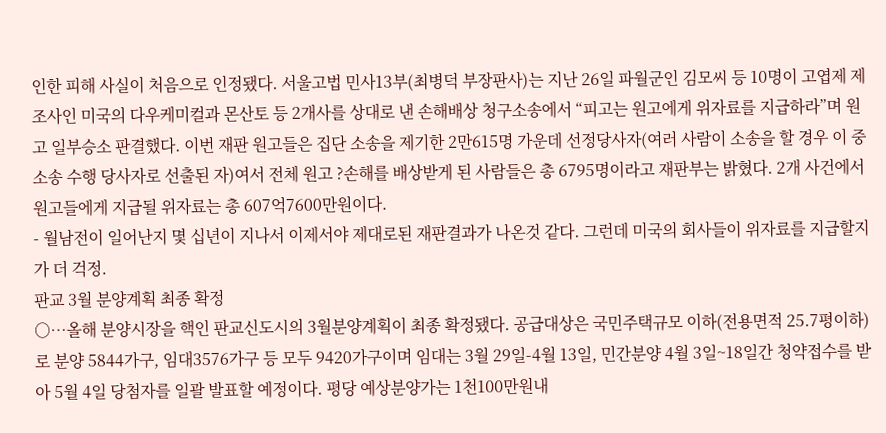인한 피해 사실이 처음으로 인정됐다. 서울고법 민사13부(최병덕 부장판사)는 지난 26일 파월군인 김모씨 등 10명이 고엽제 제조사인 미국의 다우케미컬과 몬산토 등 2개사를 상대로 낸 손해배상 청구소송에서 “피고는 원고에게 위자료를 지급하라”며 원고 일부승소 판결했다. 이번 재판 원고들은 집단 소송을 제기한 2만615명 가운데 선정당사자(여러 사람이 소송을 할 경우 이 중 소송 수행 당사자로 선출된 자)여서 전체 원고 ?손해를 배상받게 된 사람들은 총 6795명이라고 재판부는 밝혔다. 2개 사건에서 원고들에게 지급될 위자료는 총 607억7600만원이다.
- 월남전이 일어난지 몇 십년이 지나서 이제서야 제대로된 재판결과가 나온것 같다. 그런데 미국의 회사들이 위자료를 지급할지가 더 걱정.
판교 3월 분양계획 최종 확정
○…올해 분양시장을 핵인 판교신도시의 3월분양계획이 최종 확정됐다. 공급대상은 국민주택규모 이하(전용면적 25.7평이하)로 분양 5844가구, 임대3576가구 등 모두 9420가구이며 임대는 3월 29일-4월 13일, 민간분양 4월 3일~18일간 청약접수를 받아 5월 4일 당첨자를 일괄 발표할 예정이다. 평당 예상분양가는 1천100만원내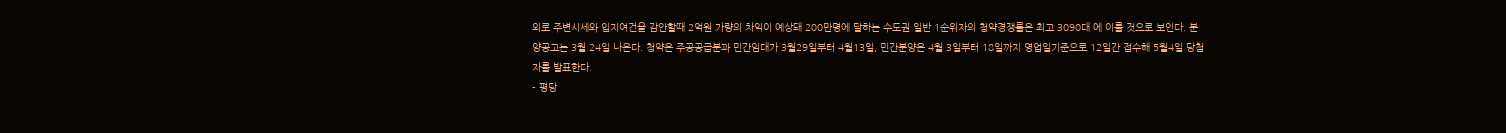외로 주변시세와 입지여건을 감안할때 2억원 가량의 차익이 예상돼 200만명에 달하는 수도권 일반 1순위자의 청약경쟁률은 최고 3090대 에 이를 것으로 보인다. 분양공고는 3월 24일 나온다. 청약은 주공공급분과 민간임대가 3월29일부터 4월13일, 민간분양은 4월 3일부터 18일까지 영업일기준으로 12일간 접수해 5월4일 당첨자를 발표한다.
- 평당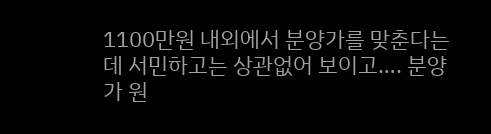1100만원 내외에서 분양가를 맞춘다는데 서민하고는 상관없어 보이고…. 분양가 원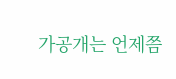가공개는 언제쯤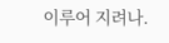이루어 지려나.